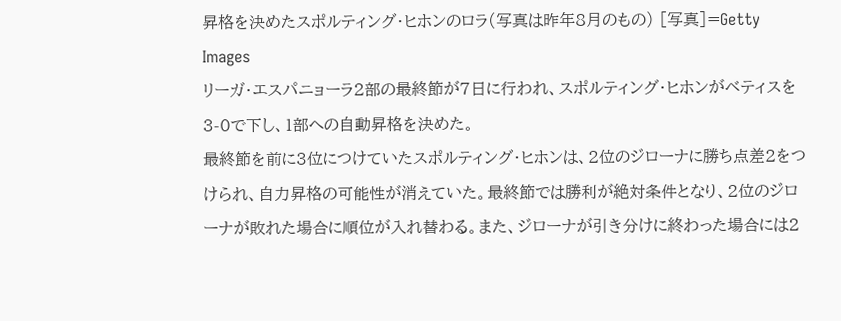昇格を決めたスポルティング・ヒホンのロラ(写真は昨年8月のもの) [写真]=Getty Images
リーガ・エスパニョーラ2部の最終節が7日に行われ、スポルティング・ヒホンがベティスを3-0で下し、1部への自動昇格を決めた。
最終節を前に3位につけていたスポルティング・ヒホンは、2位のジローナに勝ち点差2をつけられ、自力昇格の可能性が消えていた。最終節では勝利が絶対条件となり、2位のジローナが敗れた場合に順位が入れ替わる。また、ジローナが引き分けに終わった場合には2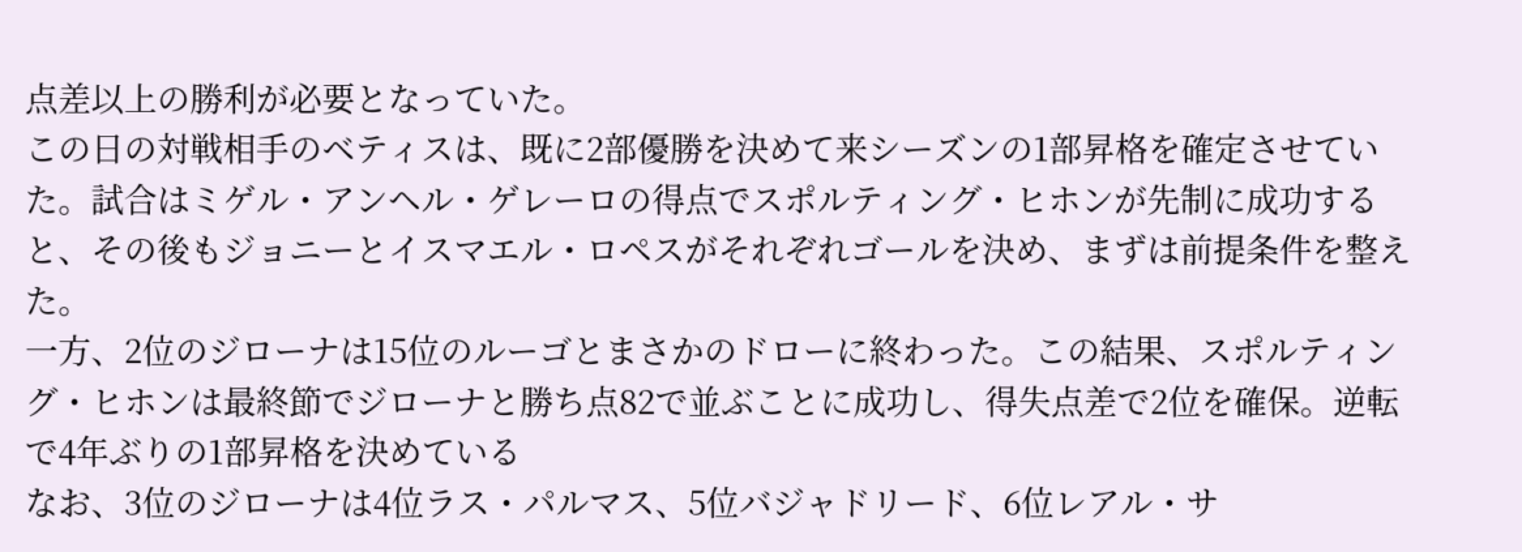点差以上の勝利が必要となっていた。
この日の対戦相手のベティスは、既に2部優勝を決めて来シーズンの1部昇格を確定させていた。試合はミゲル・アンヘル・ゲレーロの得点でスポルティング・ヒホンが先制に成功すると、その後もジョニーとイスマエル・ロペスがそれぞれゴールを決め、まずは前提条件を整えた。
一方、2位のジローナは15位のルーゴとまさかのドローに終わった。この結果、スポルティング・ヒホンは最終節でジローナと勝ち点82で並ぶことに成功し、得失点差で2位を確保。逆転で4年ぶりの1部昇格を決めている
なお、3位のジローナは4位ラス・パルマス、5位バジャドリード、6位レアル・サ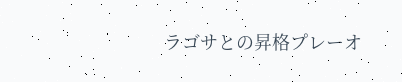ラゴサとの昇格プレーオ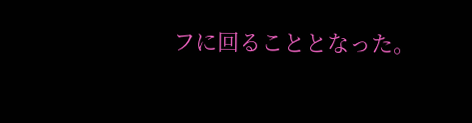フに回ることとなった。